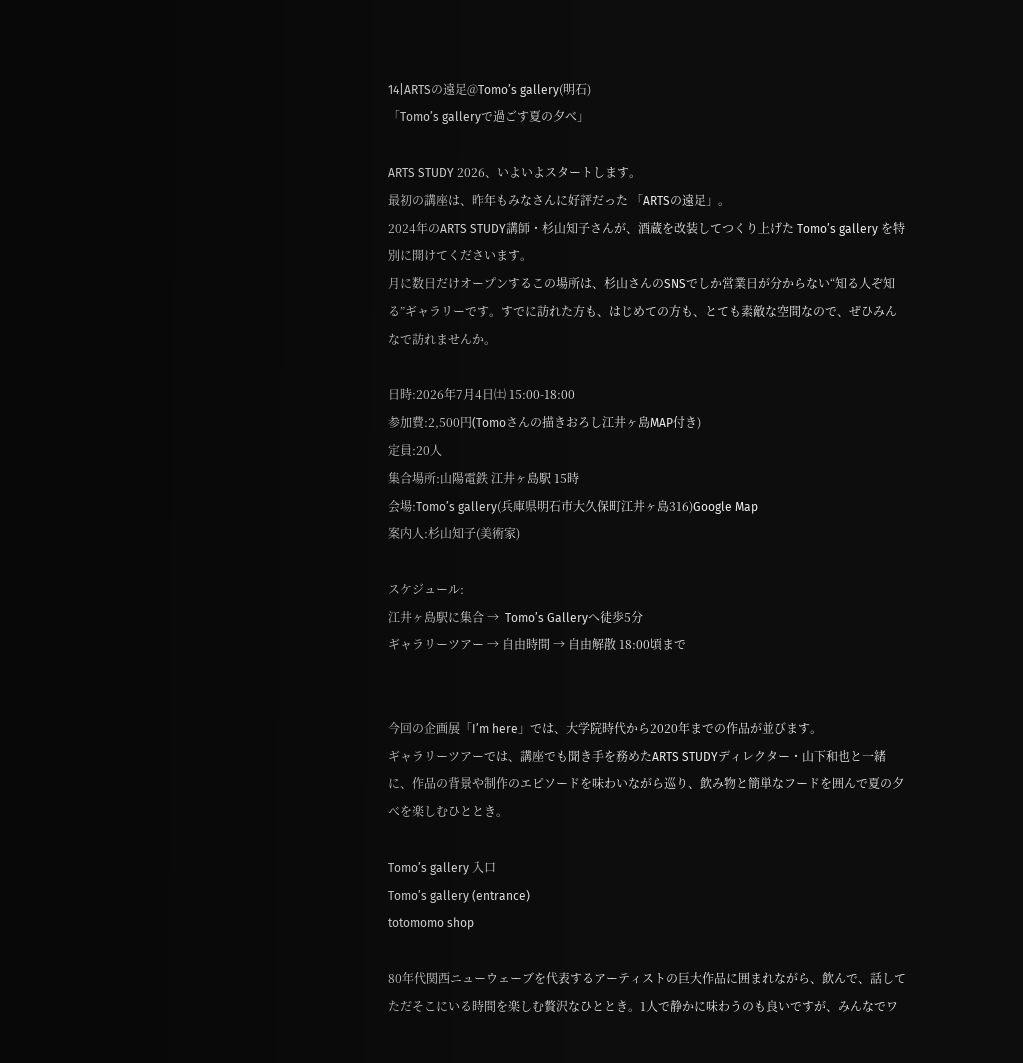14|ARTSの遠足@Tomo’s gallery(明石)
「Tomo’s galleryで過ごす夏の夕べ」

ARTS STUDY 2026、いよいよスタートします。
最初の講座は、昨年もみなさんに好評だった 「ARTSの遠足」。
2024年のARTS STUDY講師・杉山知子さんが、酒蔵を改装してつくり上げた Tomo’s gallery を特別に開けてくださいます。
月に数日だけオープンするこの場所は、杉山さんのSNSでしか営業日が分からない“知る人ぞ知る”ギャラリーです。すでに訪れた方も、はじめての方も、とても素敵な空間なので、ぜひみんなで訪れませんか。

日時:2026年7月4日㈯ 15:00-18:00
参加費:2,500円(Tomoさんの描きおろし江井ヶ島MAP付き)
定員:20人
集合場所:山陽電鉄 江井ヶ島駅 15時
会場:Tomo’s gallery(兵庫県明石市大久保町江井ヶ島316)Google Map
案内人:杉山知子(美術家)

スケジュール:
江井ヶ島駅に集合 →  Tomo’s Galleryへ徒歩5分
ギャラリーツアー → 自由時間 → 自由解散 18:00頃まで


今回の企画展「I’m here」では、大学院時代から2020年までの作品が並びます。
ギャラリーツアーでは、講座でも聞き手を務めたARTS STUDYディレクター・山下和也と一緒に、作品の背景や制作のエピソードを味わいながら巡り、飲み物と簡単なフードを囲んで夏の夕べを楽しむひととき。

Tomo’s gallery 入口
Tomo’s gallery (entrance)
totomomo shop

80年代関西ニューウェーブを代表するアーティストの巨大作品に囲まれながら、飲んで、話してただそこにいる時間を楽しむ贅沢なひととき。1人で静かに味わうのも良いですが、みんなでワ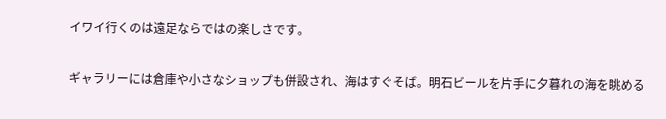イワイ行くのは遠足ならではの楽しさです。

ギャラリーには倉庫や小さなショップも併設され、海はすぐそば。明石ビールを片手に夕暮れの海を眺める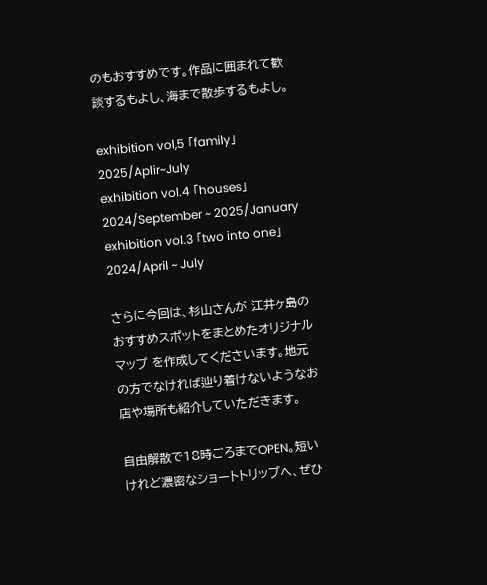のもおすすめです。作品に囲まれて歓談するもよし、海まで散歩するもよし。

exhibition vol,5 「family」2025/Aplir~July
exhibition vol.4 「houses」2024/September ~ 2025/January
exhibition vol.3 「two into one」2024/April ~ July

さらに今回は、杉山さんが 江井ヶ島のおすすめスポットをまとめたオリジナルマップ を作成してくださいます。地元の方でなければ辿り着けないようなお店や場所も紹介していただきます。

自由解散で18時ごろまでOPEN。短いけれど濃密なショートトリップへ、ぜひ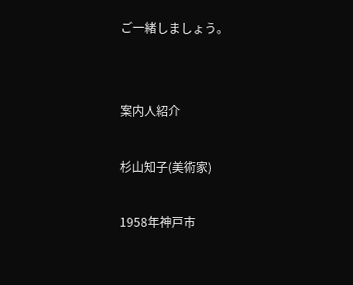ご一緒しましょう。


案内人紹介

杉山知子(美術家)

1958年神戸市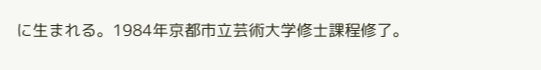に生まれる。1984年京都市立芸術大学修士課程修了。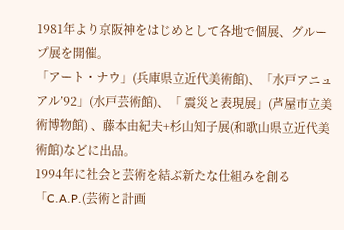1981年より京阪神をはじめとして各地で個展、グループ展を開催。
「アート・ナウ」(兵庫県立近代美術館)、「水戸アニュアル’92」(水戸芸術館)、「 震災と表現展」(芦屋市立美術博物館) 、藤本由紀夫+杉山知子展(和歌山県立近代美術館)などに出品。
1994年に社会と芸術を結ぶ新たな仕組みを創る「C.A.P.(芸術と計画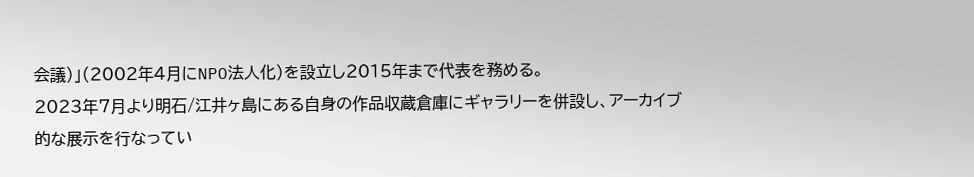会議)」(2002年4月にNPO法人化)を設立し2015年まで代表を務める。
2023年7月より明石/江井ヶ島にある自身の作品収蔵倉庫にギャラリーを併設し、アーカイブ的な展示を行なってい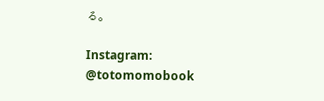る。

Instagram: @totomomobook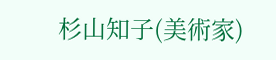杉山知子(美術家)